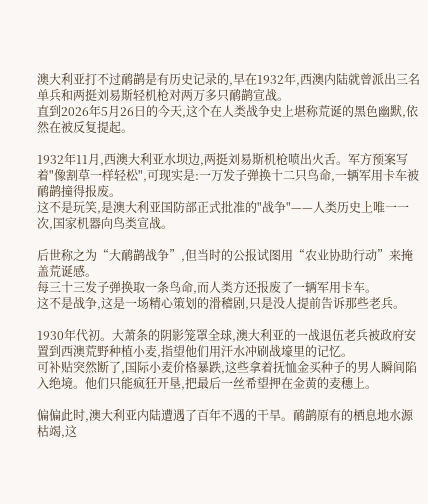澳大利亚打不过鸸鹋是有历史记录的,早在1932年,西澳内陆就曾派出三名单兵和两挺刘易斯轻机枪对两万多只鸸鹋宣战。
直到2026年5月26日的今天,这个在人类战争史上堪称荒诞的黑色幽默,依然在被反复提起。

1932年11月,西澳大利亚水坝边,两挺刘易斯机枪喷出火舌。军方预案写着"像割草一样轻松",可现实是:一万发子弹换十二只鸟命,一辆军用卡车被鸸鹋撞得报废。
这不是玩笑,是澳大利亚国防部正式批准的"战争"——人类历史上唯一一次,国家机器向鸟类宣战。

后世称之为“大鸸鹋战争”,但当时的公报试图用“农业协助行动”来掩盖荒诞感。
每三十三发子弹换取一条鸟命,而人类方还报废了一辆军用卡车。
这不是战争,这是一场精心策划的滑稽剧,只是没人提前告诉那些老兵。

1930年代初。大萧条的阴影笼罩全球,澳大利亚的一战退伍老兵被政府安置到西澳荒野种植小麦,指望他们用汗水冲刷战壕里的记忆。
可补贴突然断了,国际小麦价格暴跌,这些拿着抚恤金买种子的男人瞬间陷入绝境。他们只能疯狂开垦,把最后一丝希望押在金黄的麦穗上。

偏偏此时,澳大利亚内陆遭遇了百年不遇的干旱。鸸鹋原有的栖息地水源枯竭,这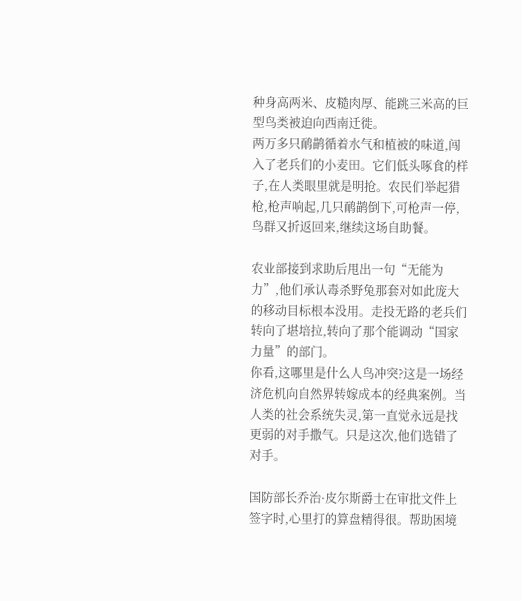种身高两米、皮糙肉厚、能跳三米高的巨型鸟类被迫向西南迁徙。
两万多只鸸鹋循着水气和植被的味道,闯入了老兵们的小麦田。它们低头啄食的样子,在人类眼里就是明抢。农民们举起猎枪,枪声响起,几只鸸鹋倒下,可枪声一停,鸟群又折返回来,继续这场自助餐。

农业部接到求助后甩出一句“无能为力”,他们承认毒杀野兔那套对如此庞大的移动目标根本没用。走投无路的老兵们转向了堪培拉,转向了那个能调动“国家力量”的部门。
你看,这哪里是什么人鸟冲突?这是一场经济危机向自然界转嫁成本的经典案例。当人类的社会系统失灵,第一直觉永远是找更弱的对手撒气。只是这次,他们选错了对手。

国防部长乔治·皮尔斯爵士在审批文件上签字时,心里打的算盘精得很。帮助困境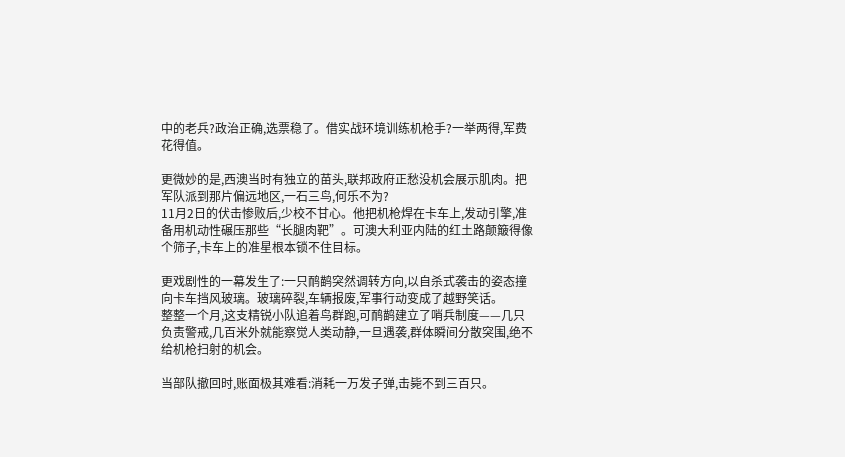中的老兵?政治正确,选票稳了。借实战环境训练机枪手?一举两得,军费花得值。

更微妙的是,西澳当时有独立的苗头,联邦政府正愁没机会展示肌肉。把军队派到那片偏远地区,一石三鸟,何乐不为?
11月2日的伏击惨败后,少校不甘心。他把机枪焊在卡车上,发动引擎,准备用机动性碾压那些“长腿肉靶”。可澳大利亚内陆的红土路颠簸得像个筛子,卡车上的准星根本锁不住目标。

更戏剧性的一幕发生了:一只鸸鹋突然调转方向,以自杀式袭击的姿态撞向卡车挡风玻璃。玻璃碎裂,车辆报废,军事行动变成了越野笑话。
整整一个月,这支精锐小队追着鸟群跑,可鸸鹋建立了哨兵制度——几只负责警戒,几百米外就能察觉人类动静,一旦遇袭,群体瞬间分散突围,绝不给机枪扫射的机会。

当部队撤回时,账面极其难看:消耗一万发子弹,击毙不到三百只。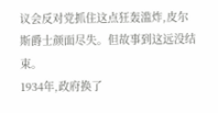议会反对党抓住这点狂轰滥炸,皮尔斯爵士颜面尽失。但故事到这远没结束。
1934年,政府换了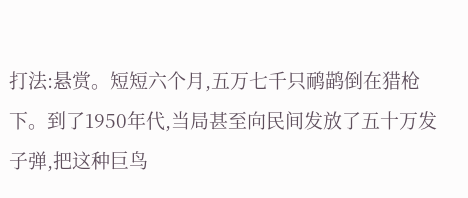打法:悬赏。短短六个月,五万七千只鸸鹋倒在猎枪下。到了1950年代,当局甚至向民间发放了五十万发子弹,把这种巨鸟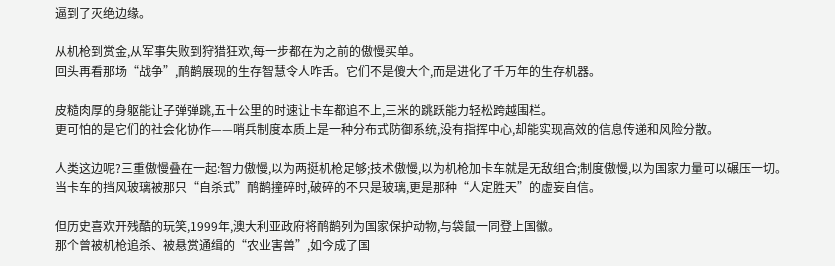逼到了灭绝边缘。

从机枪到赏金,从军事失败到狩猎狂欢,每一步都在为之前的傲慢买单。
回头再看那场“战争”,鸸鹋展现的生存智慧令人咋舌。它们不是傻大个,而是进化了千万年的生存机器。

皮糙肉厚的身躯能让子弹弹跳,五十公里的时速让卡车都追不上,三米的跳跃能力轻松跨越围栏。
更可怕的是它们的社会化协作——哨兵制度本质上是一种分布式防御系统,没有指挥中心,却能实现高效的信息传递和风险分散。

人类这边呢?三重傲慢叠在一起:智力傲慢,以为两挺机枪足够;技术傲慢,以为机枪加卡车就是无敌组合;制度傲慢,以为国家力量可以碾压一切。
当卡车的挡风玻璃被那只“自杀式”鸸鹋撞碎时,破碎的不只是玻璃,更是那种“人定胜天”的虚妄自信。

但历史喜欢开残酷的玩笑,1999年,澳大利亚政府将鸸鹋列为国家保护动物,与袋鼠一同登上国徽。
那个曾被机枪追杀、被悬赏通缉的“农业害兽”,如今成了国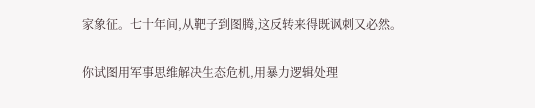家象征。七十年间,从靶子到图腾,这反转来得既讽刺又必然。

你试图用军事思维解决生态危机,用暴力逻辑处理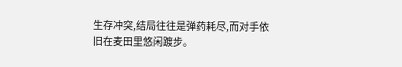生存冲突,结局往往是弹药耗尽,而对手依旧在麦田里悠闲踱步。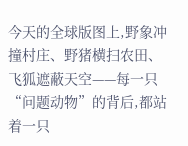今天的全球版图上,野象冲撞村庄、野猪横扫农田、飞狐遮蔽天空——每一只“问题动物”的背后,都站着一只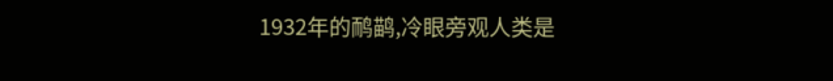1932年的鸸鹋,冷眼旁观人类是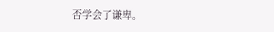否学会了谦卑。